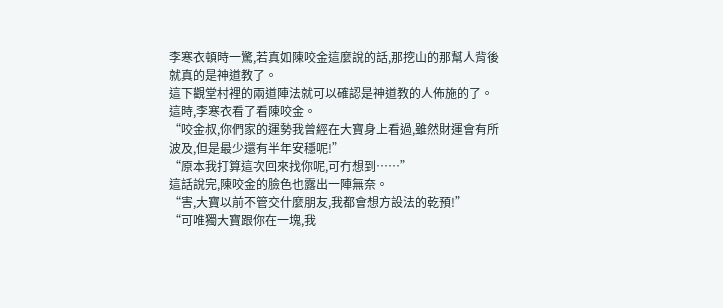李寒衣頓時一驚,若真如陳咬金這麼說的話,那挖山的那幫人背後就真的是神道教了。
這下觀堂村裡的兩道陣法就可以確認是神道教的人佈施的了。
這時,李寒衣看了看陳咬金。
“咬金叔,你們家的運勢我曾經在大寶身上看過,雖然財運會有所波及,但是最少還有半年安穩呢!”
“原本我打算這次回來找你呢,可冇想到……”
這話說完,陳咬金的臉色也露出一陣無奈。
“害,大寶以前不管交什麼朋友,我都會想方設法的乾預!”
“可唯獨大寶跟你在一塊,我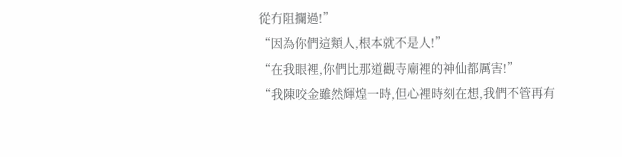從冇阻攔過!”
“因為你們這類人,根本就不是人!”
“在我眼裡,你們比那道觀寺廟裡的神仙都厲害!”
“我陳咬金雖然輝煌一時,但心裡時刻在想,我們不管再有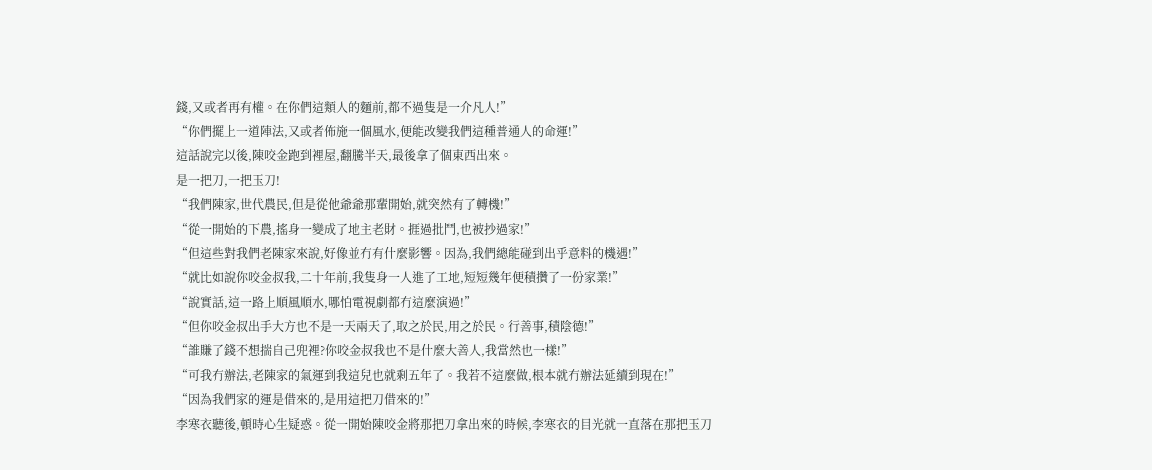錢,又或者再有權。在你們這類人的麵前,都不過隻是一介凡人!”
“你們擺上一道陣法,又或者佈施一個風水,便能改變我們這種普通人的命運!”
這話說完以後,陳咬金跑到裡屋,翻騰半天,最後拿了個東西出來。
是一把刀,一把玉刀!
“我們陳家,世代農民,但是從他爺爺那輩開始,就突然有了轉機!”
“從一開始的下農,搖身一變成了地主老財。捱過批鬥,也被抄過家!”
“但這些對我們老陳家來說,好像並冇有什麼影響。因為,我們總能碰到出乎意料的機遇!”
“就比如說你咬金叔我,二十年前,我隻身一人進了工地,短短幾年便積攢了一份家業!”
“說實話,這一路上順風順水,哪怕電視劇都冇這麼演過!”
“但你咬金叔出手大方也不是一天兩天了,取之於民,用之於民。行善事,積陰德!”
“誰賺了錢不想揣自己兜裡?你咬金叔我也不是什麼大善人,我當然也一樣!”
“可我冇辦法,老陳家的氣運到我這兒也就剩五年了。我若不這麼做,根本就冇辦法延續到現在!”
“因為我們家的運是借來的,是用這把刀借來的!”
李寒衣聽後,頓時心生疑惑。從一開始陳咬金將那把刀拿出來的時候,李寒衣的目光就一直落在那把玉刀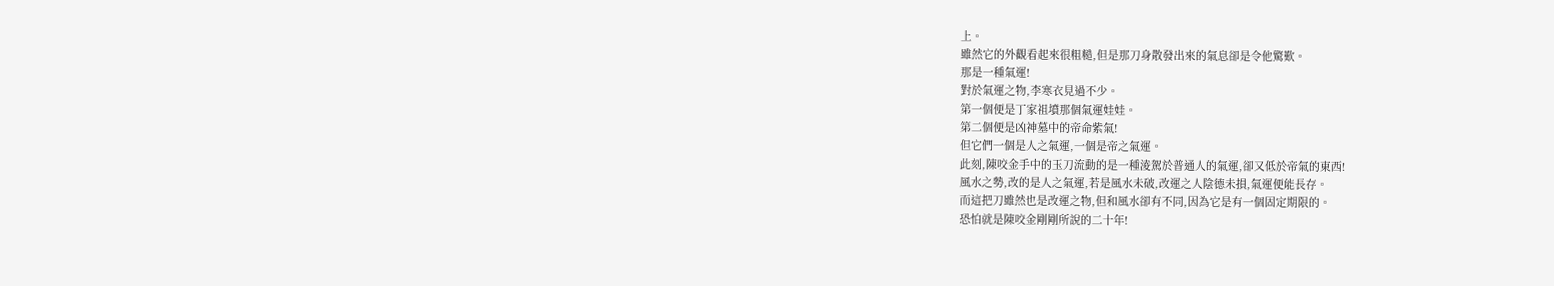上。
雖然它的外觀看起來很粗糙,但是那刀身散發出來的氣息卻是令他驚歎。
那是一種氣運!
對於氣運之物,李寒衣見過不少。
第一個便是丁家祖墳那個氣運娃娃。
第二個便是凶神墓中的帝命紫氣!
但它們一個是人之氣運,一個是帝之氣運。
此刻,陳咬金手中的玉刀流動的是一種淩駕於普通人的氣運,卻又低於帝氣的東西!
風水之勢,改的是人之氣運,若是風水未破,改運之人陰德未損,氣運便能長存。
而這把刀雖然也是改運之物,但和風水卻有不同,因為它是有一個固定期限的。
恐怕就是陳咬金剛剛所說的二十年!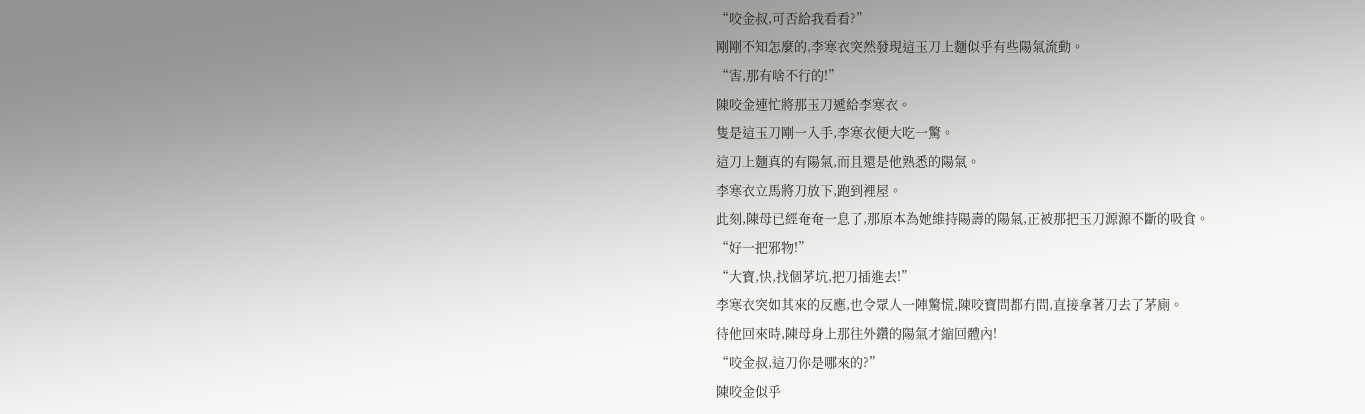“咬金叔,可否給我看看?”
剛剛不知怎麼的,李寒衣突然發現這玉刀上麵似乎有些陽氣流動。
“害,那有啥不行的!”
陳咬金連忙將那玉刀遞給李寒衣。
隻是這玉刀剛一入手,李寒衣便大吃一驚。
這刀上麵真的有陽氣,而且還是他熟悉的陽氣。
李寒衣立馬將刀放下,跑到裡屋。
此刻,陳母已經奄奄一息了,那原本為她維持陽壽的陽氣,正被那把玉刀源源不斷的吸食。
“好一把邪物!”
“大寶,快,找個茅坑,把刀插進去!”
李寒衣突如其來的反應,也令眾人一陣驚慌,陳咬寶問都冇問,直接拿著刀去了茅廁。
待他回來時,陳母身上那往外鑽的陽氣才縮回體內!
“咬金叔,這刀你是哪來的?”
陳咬金似乎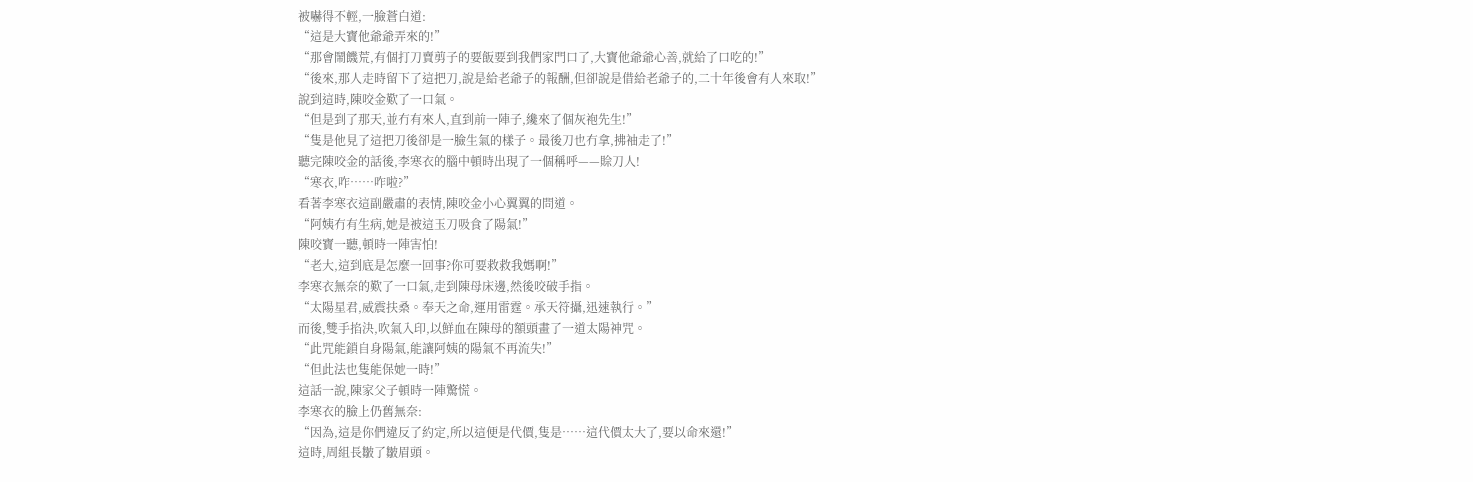被嚇得不輕,一臉蒼白道:
“這是大寶他爺爺弄來的!”
“那會鬧饑荒,有個打刀賣剪子的要飯要到我們家門口了,大寶他爺爺心善,就給了口吃的!”
“後來,那人走時留下了這把刀,說是給老爺子的報酬,但卻說是借給老爺子的,二十年後會有人來取!”
說到這時,陳咬金歎了一口氣。
“但是到了那天,並冇有來人,直到前一陣子,纔來了個灰袍先生!”
“隻是他見了這把刀後卻是一臉生氣的樣子。最後刀也冇拿,拂袖走了!”
聽完陳咬金的話後,李寒衣的腦中頓時出現了一個稱呼——賒刀人!
“寒衣,咋……咋啦?”
看著李寒衣這副嚴肅的表情,陳咬金小心翼翼的問道。
“阿姨冇有生病,她是被這玉刀吸食了陽氣!”
陳咬寶一聽,頓時一陣害怕!
“老大,這到底是怎麼一回事?你可要救救我媽啊!”
李寒衣無奈的歎了一口氣,走到陳母床邊,然後咬破手指。
“太陽星君,威震扶桑。奉天之命,運用雷霆。承天符攝,迅速執行。”
而後,雙手掐決,吹氣入印,以鮮血在陳母的額頭畫了一道太陽神咒。
“此咒能鎖自身陽氣,能讓阿姨的陽氣不再流失!”
“但此法也隻能保她一時!”
這話一說,陳家父子頓時一陣驚慌。
李寒衣的臉上仍舊無奈:
“因為,這是你們違反了約定,所以這便是代價,隻是……這代價太大了,要以命來還!”
這時,周組長皺了皺眉頭。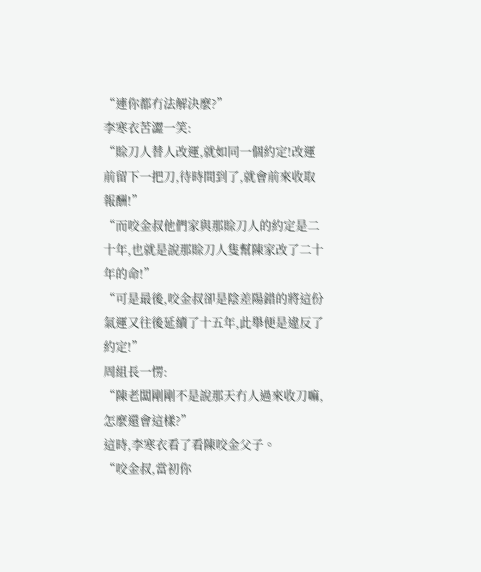“連你都冇法解決麼?”
李寒衣苦澀一笑:
“賒刀人替人改運,就如同一個約定!改運前留下一把刀,待時間到了,就會前來收取報酬!”
“而咬金叔他們家與那賒刀人的約定是二十年,也就是說那賒刀人隻幫陳家改了二十年的命!”
“可是最後,咬金叔卻是陰差陽錯的將這份氣運又往後延續了十五年,此舉便是違反了約定!”
周組長一愣:
“陳老闆剛剛不是說那天冇人過來收刀嘛,怎麼還會這樣?”
這時,李寒衣看了看陳咬金父子。
“咬金叔,當初你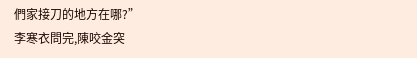們家接刀的地方在哪?”
李寒衣問完,陳咬金突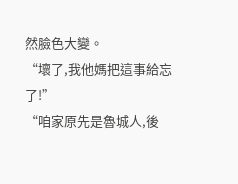然臉色大變。
“壞了,我他媽把這事給忘了!”
“咱家原先是魯城人,後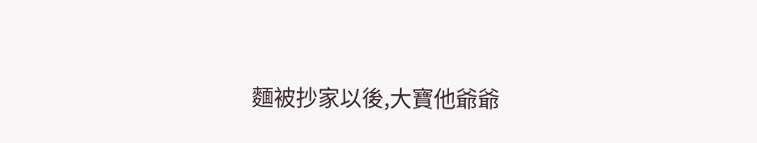麵被抄家以後,大寶他爺爺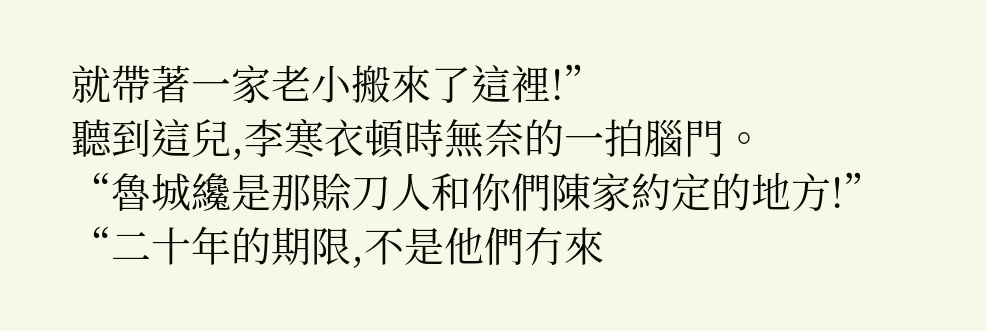就帶著一家老小搬來了這裡!”
聽到這兒,李寒衣頓時無奈的一拍腦門。
“魯城纔是那賒刀人和你們陳家約定的地方!”
“二十年的期限,不是他們冇來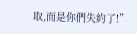取,而是你們失約了!”